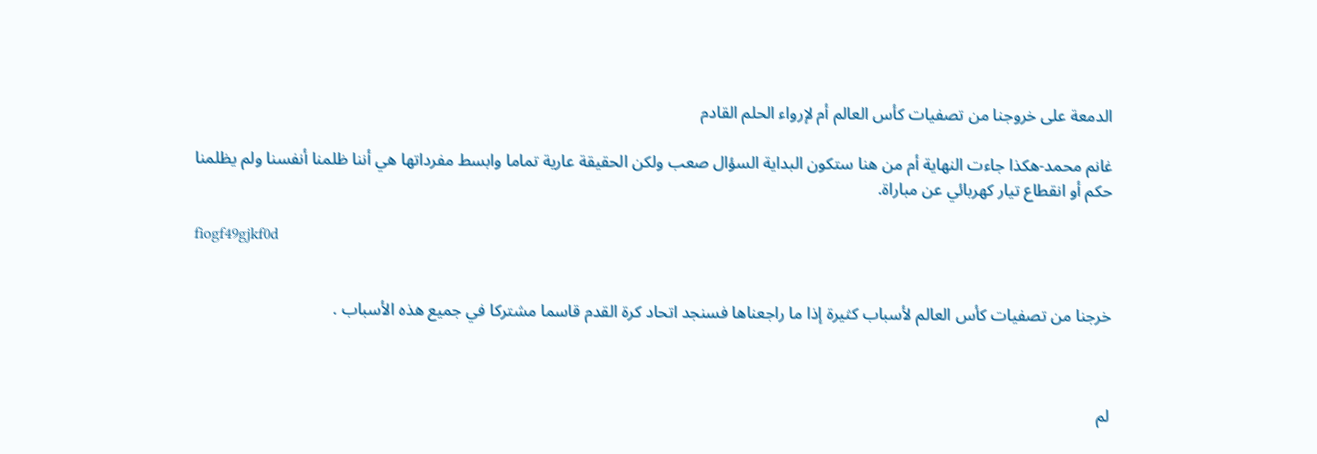الدمعة على خروجنا من تصفيات كأس العالم أم لإرواء الحلم القادم

غانم محمد-هكذا جاءت النهاية أم من هنا ستكون البداية السؤال صعب ولكن الحقيقة عارية تماما وابسط مفرداتها هي أننا ظلمنا أنفسنا ولم يظلمنا حكم أو انقطاع تيار كهربائي عن مباراة.

fiogf49gjkf0d


خرجنا من تصفيات كأس العالم لأسباب كثيرة إذا ما راجعناها فسنجد اتحاد كرة القدم قاسما مشتركا في جميع هذه الأسباب .



لم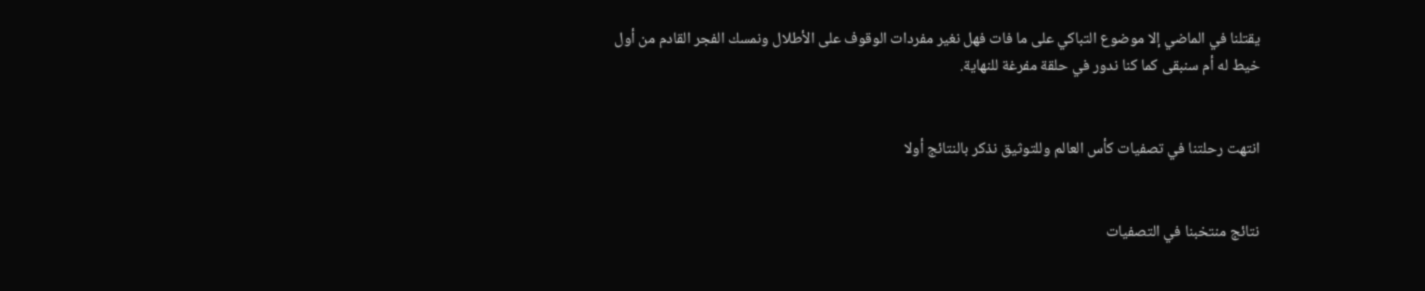يقتلنا في الماضي إلا موضوع التباكي على ما فات فهل نغير مفردات الوقوف على الأطلال ونمسك الفجر القادم من أول خيط له أم سنبقى كما كنا ندور في حلقة مفرغة للنهاية.


انتهت رحلتنا في تصفيات كأس العالم وللتوثيق نذكر بالنتائج أولا


نتائج منتخبنا في التصفيات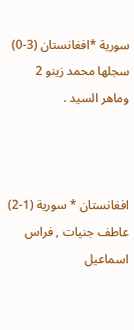سورية *افغانستان (3-0) سجلها محمد زينو 2 وماهر السيد .



افغانستان * سورية (1-2) عاطف جنيات , فراس اسماعيل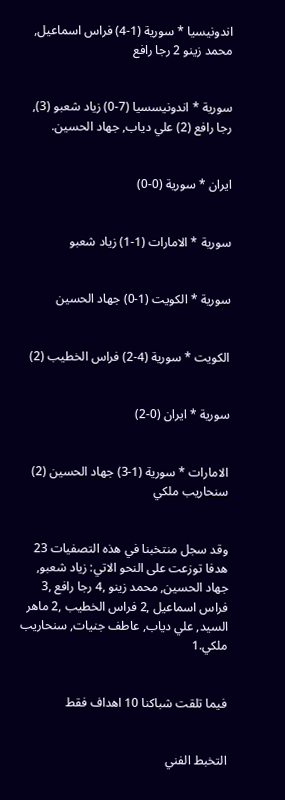اندونيسيا * سورية (1-4) فراس اسماعيل, محمد زينو 2 رجا رافع


سورية * اندونيسسيا (7-0) زياد شعبو (3), رجا رافع (2) علي دياب, جهاد الحسين.


ايران * سورية (0-0)


سورية * الامارات (1-1) زياد شعبو


سورية * الكويت (1-0) جهاد الحسين


الكويت * سورية (4-2) فراس الخطيب (2)


سورية * ايران (0-2)


الامارات * سورية (1-3) جهاد الحسين (2) سنحاريب ملكي


وقد سجل منتخبنا في هذه التصفيات 23 هدفا توزعت على النحو الاتي: زياد شعبو, جهاد الحسين, محمد زينو ,4 رجا رافع ,3 فراس اسماعيل ,2 فراس الخطيب ,2 ماهر السيد, علي دياب, عاطف جنيات, سنحاريب ملكي.1


فيما تلقت شباكنا 10 اهداف فقط


التخبط الفني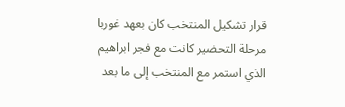قرار تشكيل المنتخب كان بعهد غوربا مرحلة التحضير كانت مع فجر ابراهيم الذي استمر مع المنتخب إلى ما بعد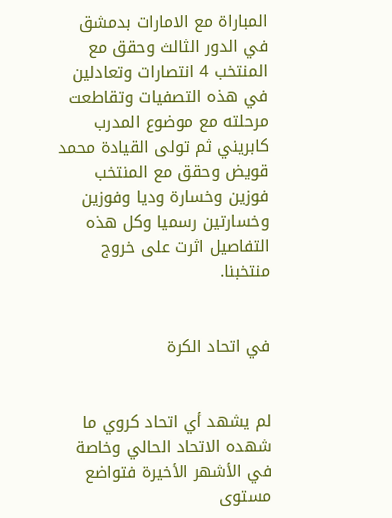المباراة مع الامارات بدمشق في الدور الثالث وحقق مع المنتخب 4 انتصارات وتعادلين في هذه التصفيات وتقاطعت مرحلته مع موضوع المدرب كابريني ثم تولى القيادة محمد قويض وحقق مع المنتخب فوزين وخسارة وديا وفوزين وخسارتين رسميا وكل هذه التفاصيل اثرت على خروج منتخبنا.


في اتحاد الكرة


لم يشهد أي اتحاد كروي ما شهده الاتحاد الحالي وخاصة في الأشهر الأخيرة فتواضع مستوى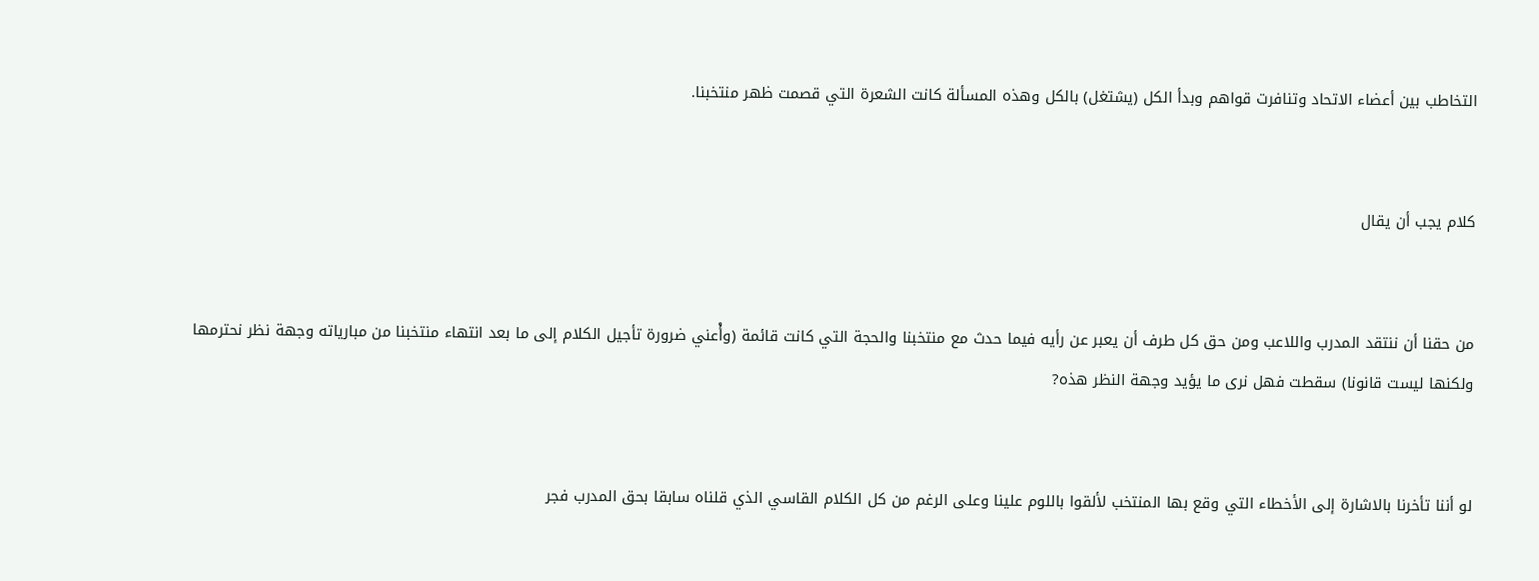التخاطب بين أعضاء الاتحاد وتنافرت قواهم وبدأ الكل (يشتغل) بالكل وهذه المسألة كانت الشعرة التي قصمت ظهر منتخبنا.


كلام يجب أن يقال


من حقنا أن ننتقد المدرب واللاعب ومن حق كل طرف أن يعبر عن رأيه فيما حدث مع منتخبنا والحجة التي كانت قائمة (وأْعني ضرورة تأجيل الكلام إلى ما بعد انتهاء منتخبنا من مبارياته وجهة نظر نحترمها ولكنها ليست قانونا) سقطت فهل نرى ما يؤيد وجهة النظر هذه?


لو أننا تأخرنا بالاشارة إلى الأخطاء التي وقع بها المنتخب لألقوا باللوم علينا وعلى الرغم من كل الكلام القاسي الذي قلناه سابقا بحق المدرب فجر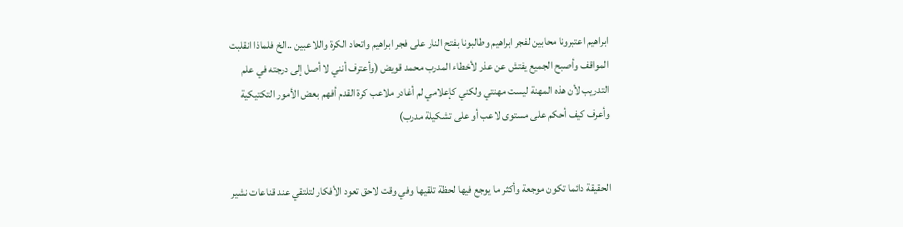ابراهيم اعتبرونا محابين لفجر ابراهيم وطالبونا بفتح النار على فجر ابراهيم واتحاد الكرة واللاعبين ..الخ فلماذا انقلبت المواقف وأصبح الجميع يفتش عن عذر لأخطاء المدرب محمد قويض (وأعترف أنني لا أصل إلى درجته في علم التدريب لأن هذه المهنة ليست مهنتي ولكني كإعلامي لم أغادر ملاعب كرة القدم أفهم بعض الأمور التكتيكية وأعرف كيف أحكم على مستوى لاعب أو على تشكيلة مدرب)


الحقيقة دائما تكون موجعة وأكثر ما يوجع فيها لحظة تلقيها وفي وقت لاحق تعود الأفكار لتلتقي عند قناعات نشير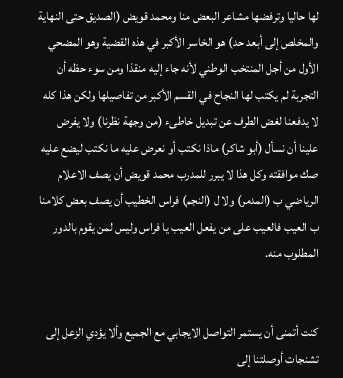لها حاليا وترفضها مشاعر البعض منا ومحمد قويض (الصديق حتى النهاية والمخلص إلى أبعد حد) هو الخاسر الأكبر في هذه القضية وهو المضحي الأول من أجل المنتخب الوطني لأنه جاء إليه منقذا ومن سوء حظه أن التجربة لم يكتب لها النجاح في القسم الأكبر من تفاصيلها ولكن هذا كله لا يدفعنا لغض الطرف عن تبديل خاطىء (من وجهة نظرنا) ولا يفرض علينا أن نسأل (أبو شاكر) ماذا نكتب أو نعرض عليه ما نكتب ليضع عليه صك موافقته وكل هذا لا يبرر للمدرب محمد قويض أن يصف الاعلام الرياضي ب (المدمر) ولا ل (النجم) فراس الخطيب أن يصف بعض كلامنا ب العيب فالعيب على من يفعل العيب يا فراس وليس لمن يقوم بالدور المطلوب منه.


كنت أتمنى أن يستمر التواصل الايجابي مع الجميع وألا يؤدي الزعل إلى تشنجات أوصلتنا إلى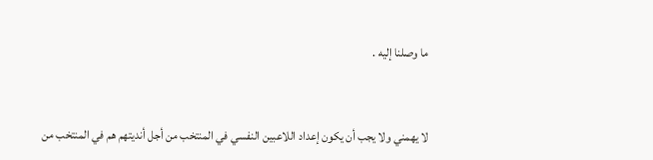ما وصلنا إليه .


لا يهمني ولا يجب أن يكون إعداد اللاعبين النفسي في المنتخب من أجل أنديتهم هم في المنتخب من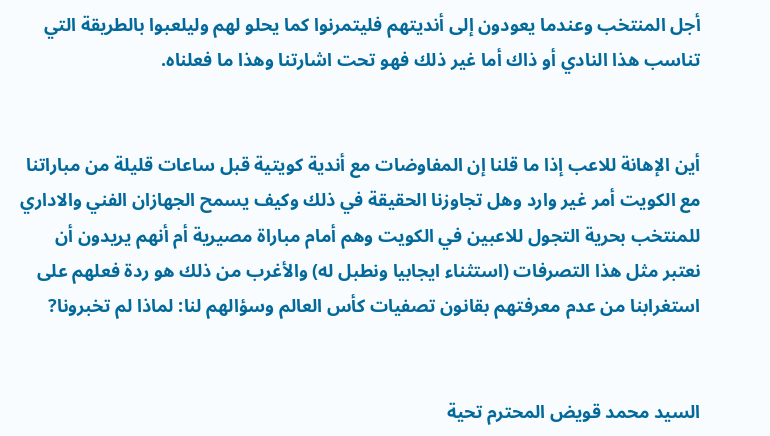أجل المنتخب وعندما يعودون إلى أنديتهم فليتمرنوا كما يحلو لهم وليلعبوا بالطريقة التي تناسب هذا النادي أو ذاك أما غير ذلك فهو تحت اشارتنا وهذا ما فعلناه.


أين الإهانة للاعب إذا ما قلنا إن المفاوضات مع أندية كويتية قبل ساعات قليلة من مباراتنا مع الكويت أمر غير وارد وهل تجاوزنا الحقيقة في ذلك وكيف يسمح الجهازان الفني والاداري للمنتخب بحرية التجول للاعبين في الكويت وهم أمام مباراة مصيرية أم أنهم يريدون أن نعتبر مثل هذا التصرفات (استثناء ايجابيا ونطبل له) والأغرب من ذلك هو ردة فعلهم على استغرابنا من عدم معرفتهم بقانون تصفيات كأس العالم وسؤالهم لنا: لماذا لم تخبرونا?


السيد محمد قويض المحترم تحية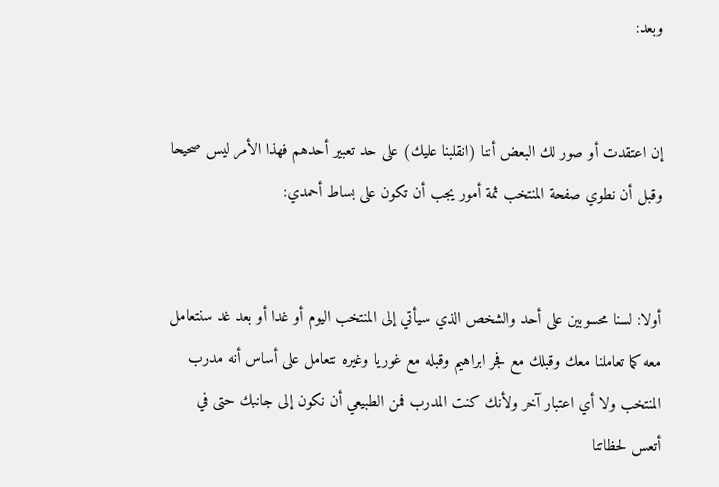وبعد:


إن اعتقدت أو صور لك البعض أننا (انقلبنا عليك) على حد تعبير أحدهم فهذا الأمر ليس صحيحا وقبل أن نطوي صفحة المنتخب ثمة أمور يجب أن تكون على بساط أحمدي:


أولا: لسنا محسوبين على أحد والشخص الذي سيأتي إلى المنتخب اليوم أو غدا أو بعد غد سنتعامل معه كما تعاملنا معك وقبلك مع فجر ابراهيم وقبله مع غوريا وغيره نتعامل على أساس أنه مدرب المنتخب ولا أي اعتبار آخر ولأنك كنت المدرب فمن الطبيعي أن نكون إلى جانبك حتى في أتعس لحظاتنا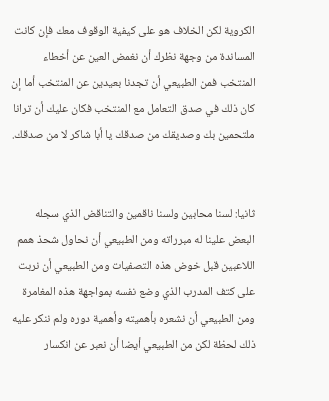الكروية لكن الخلاف هو على كيفية الوقوف معك فإن كانت المساندة من وجهة نظرك أن نغمض العين عن أخطاء المنتخب فمن الطبيعي أن تجدنا بعيدين عن المنتخب أما إن كان ذلك في صدق التعامل مع المنتخب فكان عليك أن ترانا ملتحمين بك وصديقك من صدقك يا أبا شاكر لا من صدقك.


ثانيا: لسنا محابين ولسنا ناقمين والتناقض الذي سجله البعض علينا له مبرراته ومن الطبيعي أن نحاول شحذ همم اللاعبين قبل خوض هذه التصفيات ومن الطبيعي أن نربت على كتف المدرب الذي وضع نفسه بمواجهة هذه المغامرة ومن الطبيعي أن نشعره بأهميته وأهمية دوره ولم ننكر عليه ذلك لحظة لكن من الطبيعي أيضا أن نعبر عن انكسار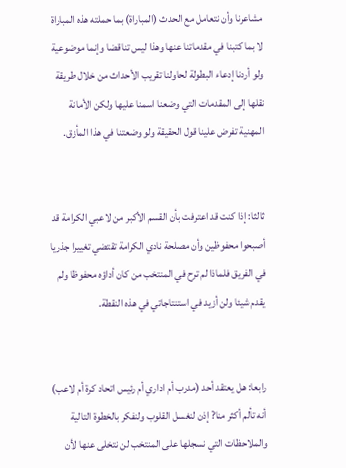مشاعرنا وأن نتعامل مع الحدث (المباراة) بما حملته هذه المباراة لا بما كتبنا في مقدماتنا عنها وهذا ليس تناقضا وإنما موضوعية ولو أردنا إدعاء البطولة لحاولنا تقريب الأحداث من خلال طريقة نقلها إلى المقدمات التي وضعنا اسمنا عليها ولكن الأمانة المهنية تفرض علينا قول الحقيقة ولو وضعتنا في هذا المأزق.


ثالثا: إذا كنت قد اعترفت بأن القسم الأكبر من لاعبي الكرامة قد أصبحوا محفوظين وأن مصلحة نادي الكرامة تقتضي تغييرا جذريا في الفريق فلماذا لم ترح في المنتخب من كان أداؤه محفوظا ولم يقدم شيئا ولن أزيد في استنتاجاتي في هذه النقطة.


رابعا: هل يعتقد أحد (مدرب أم اداري أم رئيس اتحاد كرة أم لاعب) أنه تألم أكثر منا? إذن لنغسل القلوب ولنفكر بالخطوة التالية والملاحظات التي نسجلها على المنتخب لن نتخلى عنها لأن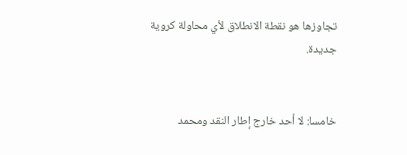تجاوزها هو نقطة الانطلاق لأي محاولة كروية جديدة.


خامسا: لا أحد خارج إطار النقد ومحمد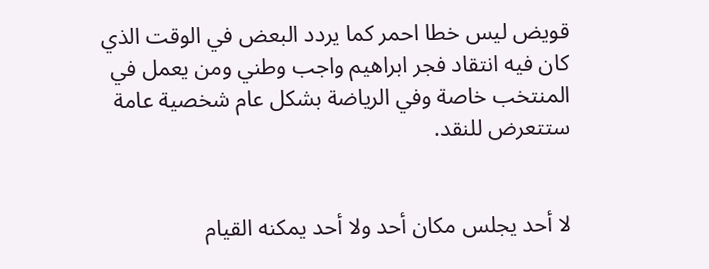قويض ليس خطا احمر كما يردد البعض في الوقت الذي كان فيه انتقاد فجر ابراهيم واجب وطني ومن يعمل في المنتخب خاصة وفي الرياضة بشكل عام شخصية عامة ستتعرض للنقد.


لا أحد يجلس مكان أحد ولا أحد يمكنه القيام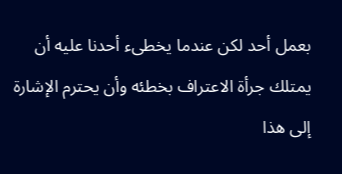بعمل أحد لكن عندما يخطىء أحدنا عليه أن يمتلك جرأة الاعتراف بخطئه وأن يحترم الإشارة إلى هذا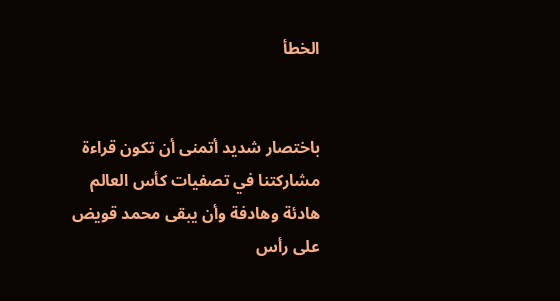الخطأ


باختصار شديد أتمنى أن تكون قراءة مشاركتنا في تصفيات كأس العالم هادئة وهادفة وأن يبقى محمد قويض على رأس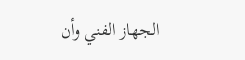الجهاز الفني وأن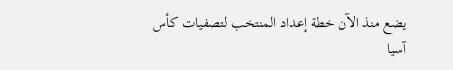يضع منذ الآن خطة إعداد المنتخب لتصفيات كأس آسيا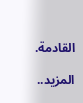القادمة.

المزيد..